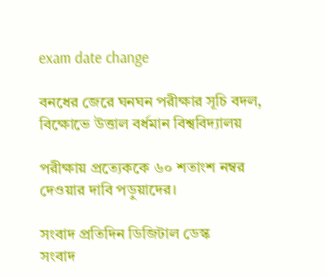exam date change

বনধের জেরে ঘনঘন পরীক্ষার সূচি বদল, বিক্ষোভে উত্তাল বর্ধমান বিশ্ববিদ্যালয়

পরীক্ষায় প্রত্যেককে ৬০ শতাংশ নম্বর দেওয়ার দাবি পড়ুয়াদের।

সংবাদ প্রতিদিন ডিজিটাল ডেস্ক
সংবাদ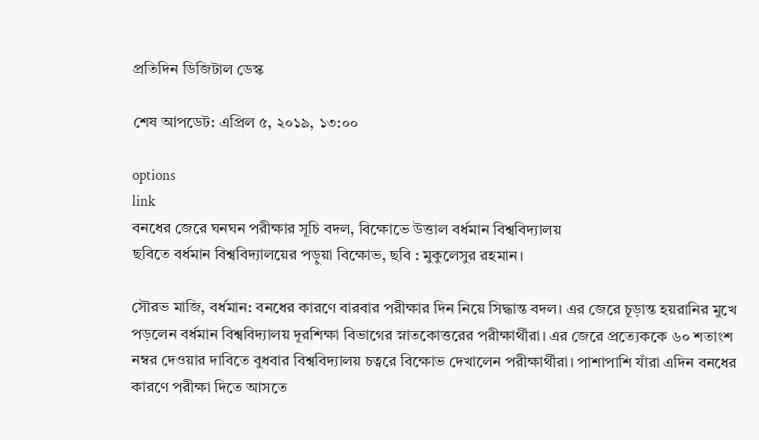প্রতিদিন ডিজিটাল ডেস্ক

শেষ আপডেট: এপ্রিল ৫, ২০১৯, ১৩:০০

options
link
বনধের জেরে ঘনঘন পরীক্ষার সূচি বদল, বিক্ষোভে উত্তাল বর্ধমান বিশ্ববিদ্যালয়
ছবিতে বর্ধমান বিশ্ববিদ্যালয়ের পড়ুয়া বিক্ষোভ, ছবি : মুকুলেসুর রহমান।

সৌরভ মাজি, বর্ধমান: বনধের কারণে বারবার পরীক্ষার দিন নিয়ে সিদ্ধান্ত বদল। এর জেরে চূড়ান্ত হয়রানির মুখে পড়লেন বর্ধমান বিশ্ববিদ্যালয় দূরশিক্ষা বিভাগের স্নাতকোত্তরের পরীক্ষার্থীরা। এর জেরে প্রত্যেককে ৬০ শতাংশ নম্বর দেওয়ার দাবিতে বুধবার বিশ্ববিদ্যালয় চত্বরে বিক্ষোভ দেখালেন পরীক্ষার্থীরা। পাশাপাশি যাঁরা এদিন বনধের কারণে পরীক্ষা দিতে আসতে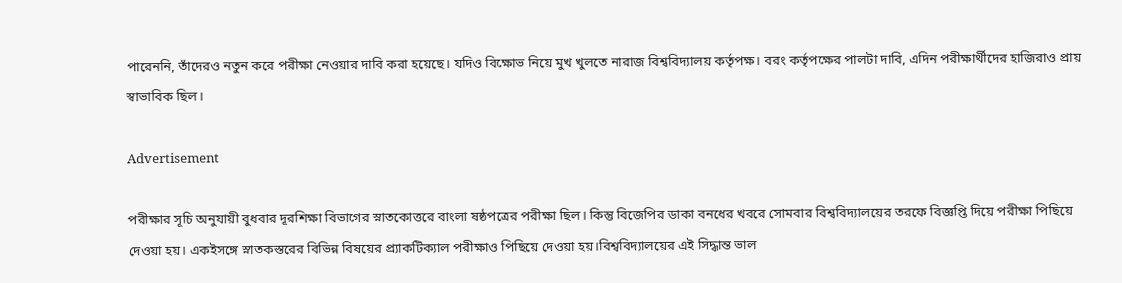পারেননি, তাঁদেরও নতুন করে পরীক্ষা নেওয়ার দাবি করা হয়েছে। যদিও বিক্ষোভ নিয়ে মুখ খুলতে নারাজ বিশ্ববিদ্যালয় কর্তৃপক্ষ। বরং কর্তৃপক্ষের পালটা দাবি, এদিন পরীক্ষার্থীদের হাজিরাও প্রায় স্বাভাবিক ছিল।

Advertisement

পরীক্ষার সূচি অনুযায়ী বুধবার দূরশিক্ষা বিভাগের স্নাতকোত্তরে বাংলা ষষ্ঠপত্রের পরীক্ষা ছিল। কিন্তু বিজেপির ডাকা বনধের খবরে সোমবার বিশ্ববিদ্যালয়ের তরফে বিজ্ঞপ্তি দিয়ে পরীক্ষা পিছিয়ে দেওয়া হয়। একইসঙ্গে স্নাতকস্তরের বিভিন্ন বিষয়ের প্র্যাকটিক্যাল পরীক্ষাও পিছিয়ে দেওয়া হয়।বিশ্ববিদ্যালয়ের এই সিদ্ধান্ত ভাল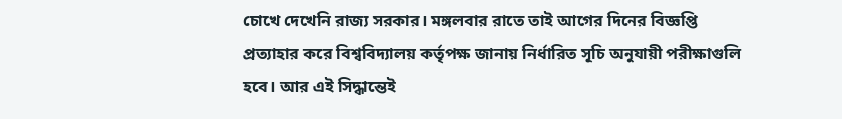চোখে দেখেনি রাজ্য সরকার। মঙ্গলবার রাতে তাই আগের দিনের বিজ্ঞপ্তি প্রত্যাহার করে বিশ্ববিদ্যালয় কর্তৃপক্ষ জানায় নির্ধারিত সূচি অনুযায়ী পরীক্ষাগুলি হবে। আর এই সিদ্ধান্তেই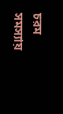চরম সমস্যায়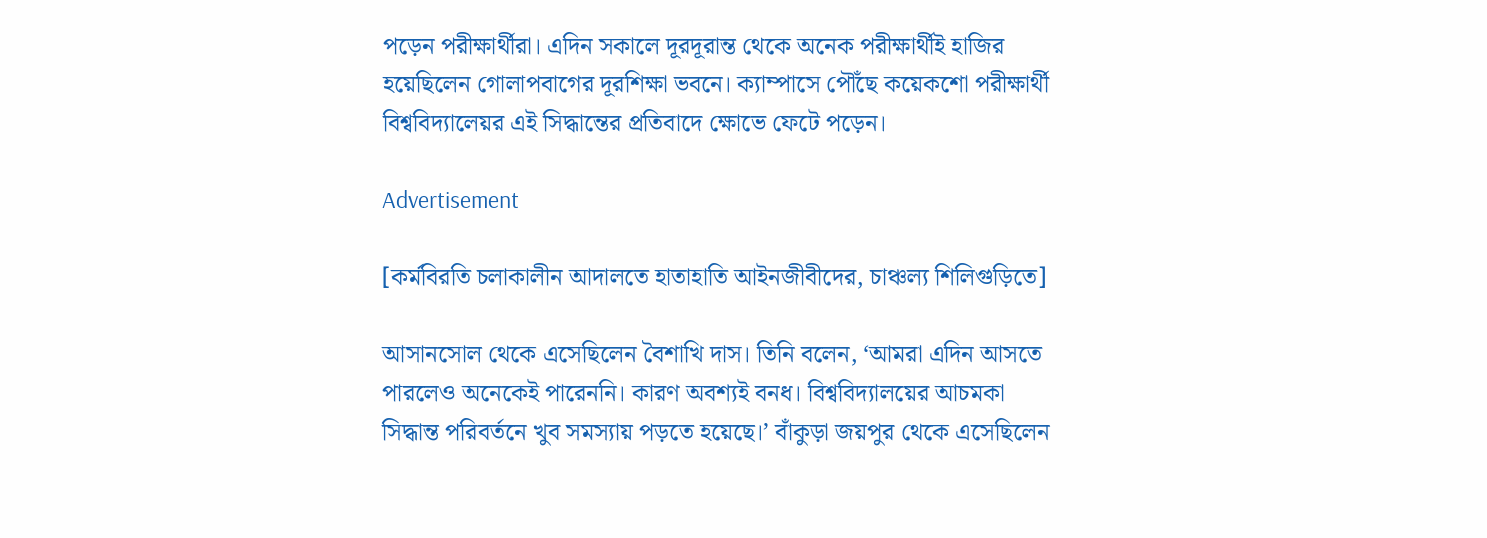পড়েন পরীক্ষার্থীরা। এদিন সকালে দূরদূরান্ত থেকে অনেক পরীক্ষার্থীই হাজির হয়েছিলেন গোলাপবাগের দূরশিক্ষা ভবনে। ক্যাম্পাসে পৌঁছে কয়েকশো পরীক্ষার্থী বিশ্ববিদ্যালেয়র এই সিদ্ধান্তের প্রতিবাদে ক্ষোভে ফেটে পড়েন।

Advertisement

[কর্মবিরতি চলাকালীন আদালতে হাতাহাতি আইনজীবীদের, চাঞ্চল্য শিলিগুড়িতে]

আসানসোল থেকে এসেছিলেন বৈশাখি দাস। তিনি বলেন, ‘আমরা এদিন আসতে পারলেও অনেকেই পারেননি। কারণ অবশ্যই বনধ। বিশ্ববিদ্যালয়ের আচমকা সিদ্ধান্ত পরিবর্তনে খুব সমস্যায় পড়তে হয়েছে।’ বাঁকুড়া জয়পুর থেকে এসেছিলেন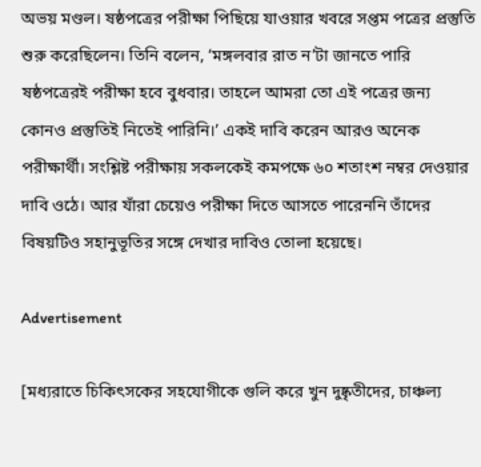অভয় মণ্ডল। ষষ্ঠপত্রের পরীক্ষা পিছিয়ে যাওয়ার খবরে সপ্তম পত্রের প্রস্তুতি শুরু করেছিলেন। তিনি বলেন, ‘মঙ্গলবার রাত ন’টা জানতে পারি ষষ্ঠপত্রেরই পরীক্ষা হবে বুধবার। তাহলে আমরা তো এই পত্রের জন্য কোনও প্রস্তুতিই নিতেই পারিনি।’ একই দাবি করেন আরও অনেক পরীক্ষার্থী। সংশ্লিষ্ট পরীক্ষায় সকলকেই কমপক্ষে ৬০ শতাংশ নম্বর দেওয়ার দাবি ওঠে। আর যাঁরা চেয়েও পরীক্ষা দিতে আসতে পারেননি তাঁদের বিষয়টিও সহানুভূতির সঙ্গে দেখার দাবিও তোলা হয়েছে।

Advertisement

[মধ্যরাতে চিকিৎসকের সহযোগীকে গুলি করে খুন দুষ্কৃতীদের, চাঞ্চল্য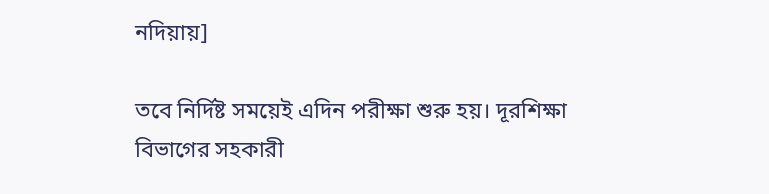নদিয়ায়]

তবে নির্দিষ্ট সময়েই এদিন পরীক্ষা শুরু হয়। দূরশিক্ষা বিভাগের সহকারী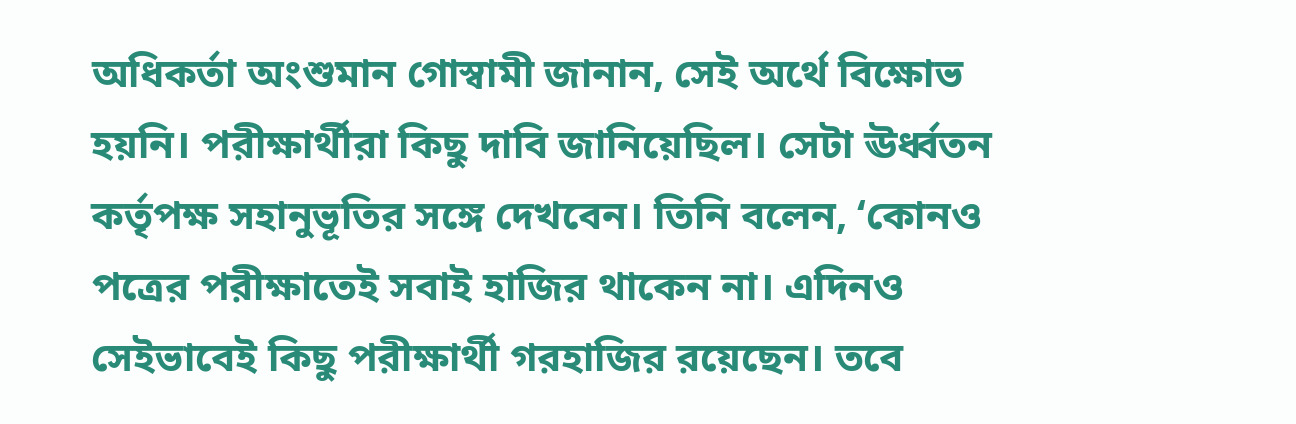অধিকর্তা অংশুমান গোস্বামী জানান, সেই অর্থে বিক্ষোভ হয়নি। পরীক্ষার্থীরা কিছু দাবি জানিয়েছিল। সেটা ঊর্ধ্বতন কর্তৃপক্ষ সহানুভূতির সঙ্গে দেখবেন। তিনি বলেন, ‘কোনও পত্রের পরীক্ষাতেই সবাই হাজির থাকেন না। এদিনও সেইভাবেই কিছু পরীক্ষার্থী গরহাজির রয়েছেন। তবে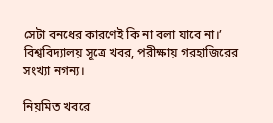সেটা বনধের কারণেই কি না বলা যাবে না।’ বিশ্ববিদ্যালয় সূত্রে খবর, পরীক্ষায় গরহাজিরের সংখ্যা নগন্য।

নিয়মিত খবরে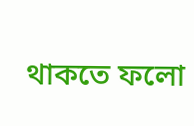থাকতে ফলো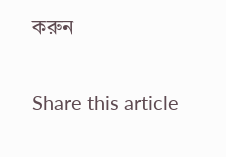করুন

Share this article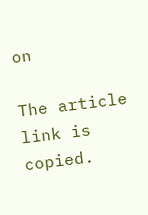on

The article link is copied.